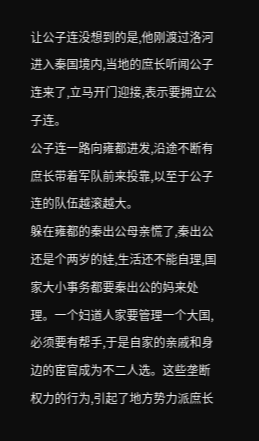让公子连没想到的是,他刚渡过洛河进入秦国境内,当地的庶长听闻公子连来了,立马开门迎接,表示要拥立公子连。
公子连一路向雍都进发,沿途不断有庶长带着军队前来投靠,以至于公子连的队伍越滚越大。
躲在雍都的秦出公母亲慌了,秦出公还是个两岁的娃,生活还不能自理,国家大小事务都要秦出公的妈来处理。一个妇道人家要管理一个大国,必须要有帮手,于是自家的亲戚和身边的宦官成为不二人选。这些垄断权力的行为,引起了地方势力派庶长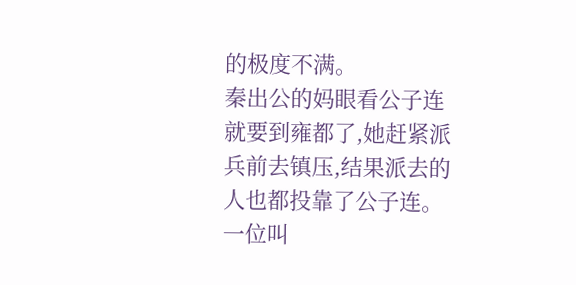的极度不满。
秦出公的妈眼看公子连就要到雍都了,她赶紧派兵前去镇压,结果派去的人也都投靠了公子连。
一位叫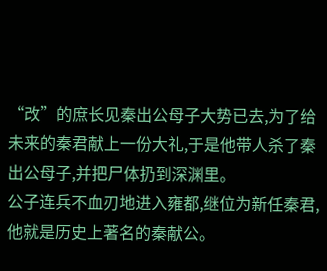“改”的庶长见秦出公母子大势已去,为了给未来的秦君献上一份大礼,于是他带人杀了秦出公母子,并把尸体扔到深渊里。
公子连兵不血刃地进入雍都,继位为新任秦君,他就是历史上著名的秦献公。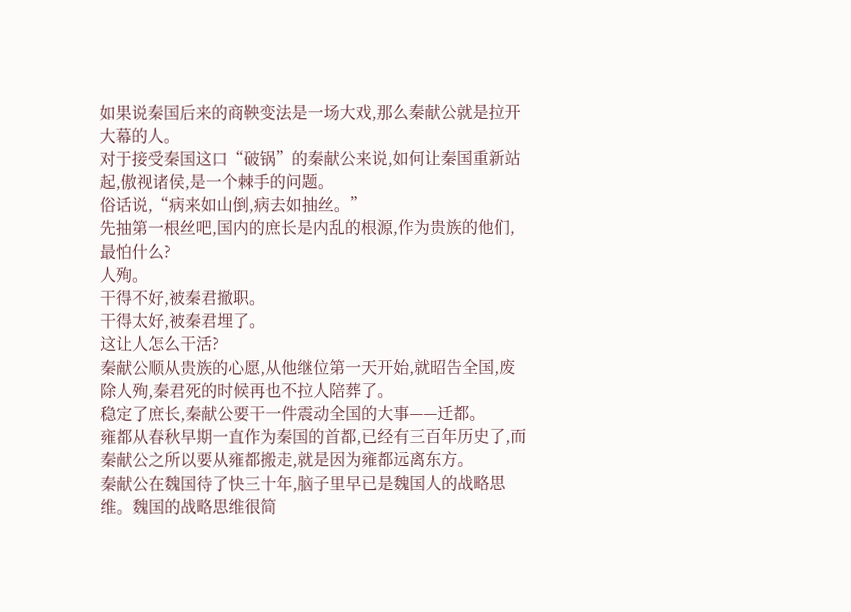如果说秦国后来的商鞅变法是一场大戏,那么秦献公就是拉开大幕的人。
对于接受秦国这口“破锅”的秦献公来说,如何让秦国重新站起,傲视诸侯,是一个棘手的问题。
俗话说,“病来如山倒,病去如抽丝。”
先抽第一根丝吧,国内的庶长是内乱的根源,作为贵族的他们,最怕什么?
人殉。
干得不好,被秦君撤职。
干得太好,被秦君埋了。
这让人怎么干活?
秦献公顺从贵族的心愿,从他继位第一天开始,就昭告全国,废除人殉,秦君死的时候再也不拉人陪葬了。
稳定了庶长,秦献公要干一件震动全国的大事——迁都。
雍都从春秋早期一直作为秦国的首都,已经有三百年历史了,而秦献公之所以要从雍都搬走,就是因为雍都远离东方。
秦献公在魏国待了快三十年,脑子里早已是魏国人的战略思维。魏国的战略思维很简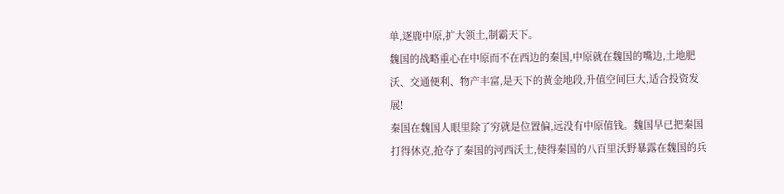单,逐鹿中原,扩大领土,制霸天下。
魏国的战略重心在中原而不在西边的秦国,中原就在魏国的嘴边,土地肥沃、交通便利、物产丰富,是天下的黄金地段,升值空间巨大,适合投资发展!
秦国在魏国人眼里除了穷就是位置偏,远没有中原值钱。魏国早已把秦国打得休克,抢夺了秦国的河西沃土,使得秦国的八百里沃野暴露在魏国的兵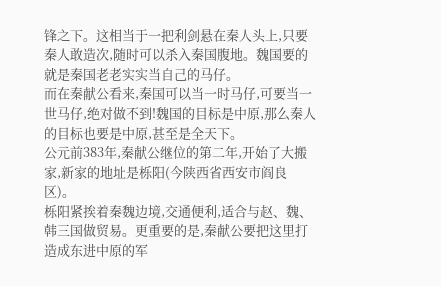锋之下。这相当于一把利剑悬在秦人头上,只要秦人敢造次,随时可以杀入秦国腹地。魏国要的就是秦国老老实实当自己的马仔。
而在秦献公看来,秦国可以当一时马仔,可要当一世马仔,绝对做不到!魏国的目标是中原,那么秦人的目标也要是中原,甚至是全天下。
公元前383年,秦献公继位的第二年,开始了大搬家,新家的地址是栎阳(今陕西省西安市阎良区)。
栎阳紧挨着秦魏边境,交通便利,适合与赵、魏、韩三国做贸易。更重要的是,秦献公要把这里打造成东进中原的军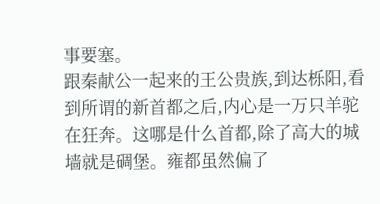事要塞。
跟秦献公一起来的王公贵族,到达栎阳,看到所谓的新首都之后,内心是一万只羊驼在狂奔。这哪是什么首都,除了高大的城墙就是碉堡。雍都虽然偏了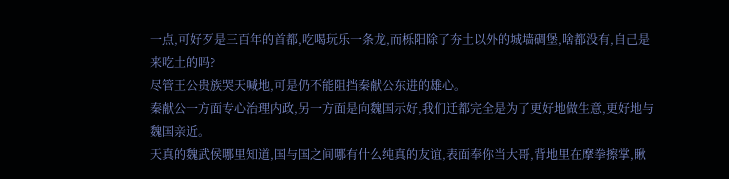一点,可好歹是三百年的首都,吃喝玩乐一条龙,而栎阳除了夯土以外的城墙碉堡,啥都没有,自己是来吃土的吗?
尽管王公贵族哭天喊地,可是仍不能阻挡秦献公东进的雄心。
秦献公一方面专心治理内政,另一方面是向魏国示好,我们迁都完全是为了更好地做生意,更好地与魏国亲近。
天真的魏武侯哪里知道,国与国之间哪有什么纯真的友谊,表面奉你当大哥,背地里在摩拳擦掌,瞅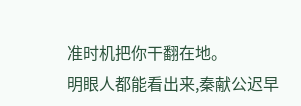准时机把你干翻在地。
明眼人都能看出来,秦献公迟早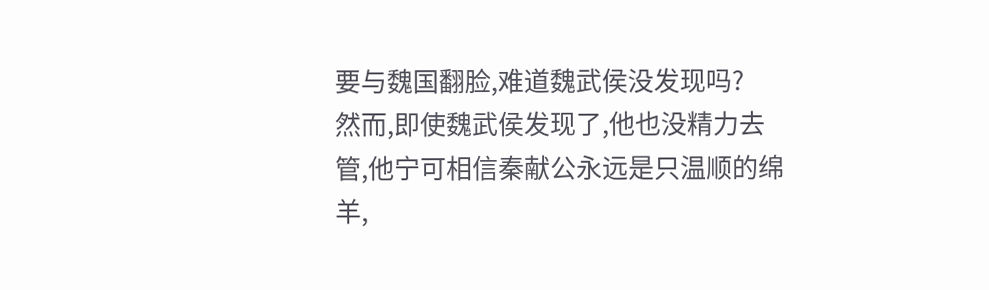要与魏国翻脸,难道魏武侯没发现吗?
然而,即使魏武侯发现了,他也没精力去管,他宁可相信秦献公永远是只温顺的绵羊,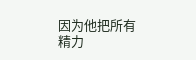因为他把所有精力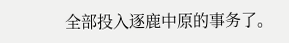全部投入逐鹿中原的事务了。